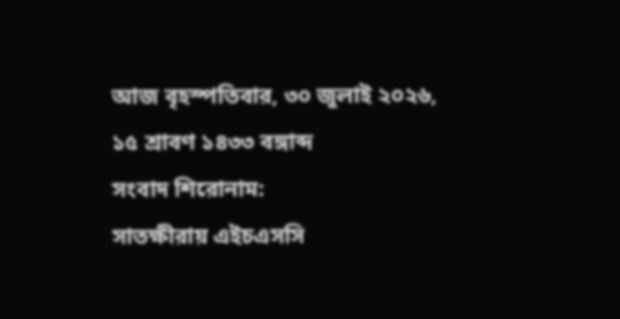আজ বৃহস্পতিবার, ৩০ জুলাই ২০২৬, ১৫ শ্রাবণ ১৪৩৩ বঙ্গাব্দ
সংবাদ শিরোনাম:
সাতক্ষীরায় এইচএসসি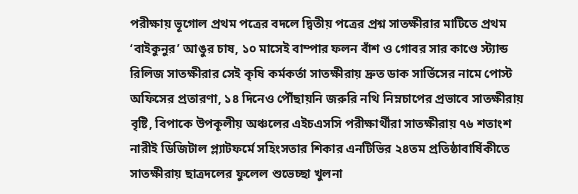পরীক্ষায় ভূগোল প্রথম পত্রের বদলে দ্বিতীয় পত্রের প্রশ্ন সাতক্ষীরার মাটিতে প্রথম ‘বাইকুনুর’ আঙুর চাষ, ১০ মাসেই বাম্পার ফলন বাঁশ ও গোবর সার কাণ্ডে স্ট্যান্ড রিলিজ সাতক্ষীরার সেই কৃষি কর্মকর্তা সাতক্ষীরায় দ্রুত ডাক সার্ভিসের নামে পোস্ট অফিসের প্রতারণা, ১৪ দিনেও পৌঁছায়নি জরুরি নথি নিম্নচাপের প্রভাবে সাতক্ষীরায় বৃষ্টি, বিপাকে উপকূলীয় অঞ্চলের এইচএসসি পরীক্ষার্থীরা সাতক্ষীরায় ৭৬ শতাংশ নারীই ডিজিটাল প্ল্যাটফর্মে সহিংসতার শিকার এনটিভির ২৪তম প্রতিষ্ঠাবার্ষিকীতে সাতক্ষীরায় ছাত্রদলের ফুলেল শুভেচ্ছা খুলনা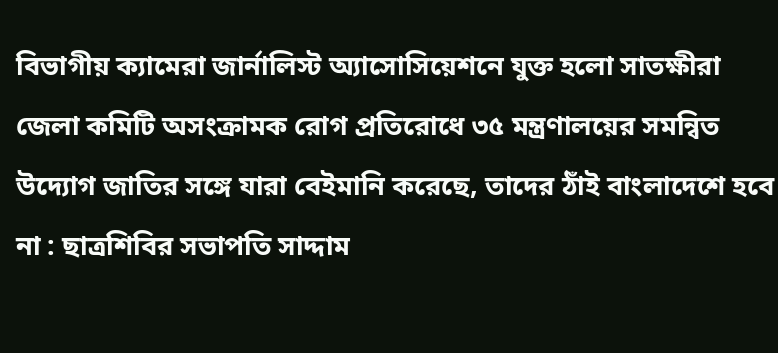বিভাগীয় ক্যামেরা জার্নালিস্ট অ্যাসোসিয়েশনে যুক্ত হলো সাতক্ষীরা জেলা কমিটি অসংক্রামক রোগ প্রতিরোধে ৩৫ মন্ত্রণালয়ের সমন্বিত উদ্যোগ জাতির সঙ্গে যারা বেইমানি করেছে, তাদের ঠাঁই বাংলাদেশে হবে না : ছাত্রশিবির সভাপতি সাদ্দাম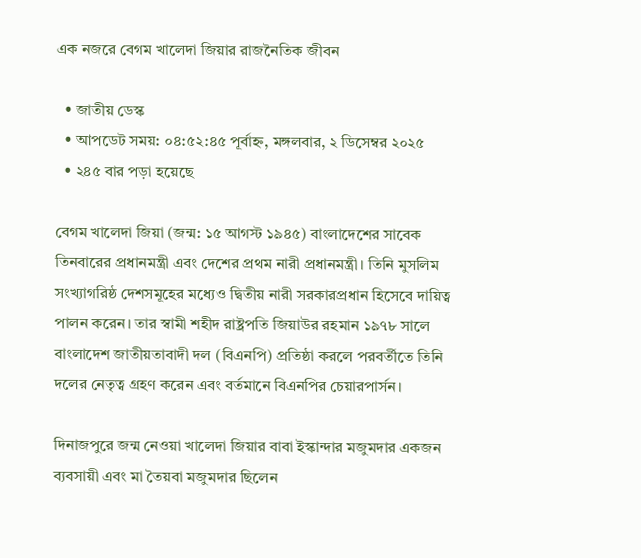এক নজরে বেগম খালেদা জিয়ার রাজনৈতিক জীবন

  • জাতীয় ডেস্ক
  • আপডেট সময়: ০৪:৫২:৪৫ পূর্বাহ্ন, মঙ্গলবার, ২ ডিসেম্বর ২০২৫
  • ২৪৫ বার পড়া হয়েছে

বেগম খালেদা জিয়া (জন্ম: ১৫ আগস্ট ১৯৪৫) বাংলাদেশের সাবেক তিনবারের প্রধানমন্ত্রী এবং দেশের প্রথম নারী প্রধানমন্ত্রী। তিনি মুসলিম সংখ্যাগরিষ্ঠ দেশসমূহের মধ্যেও দ্বিতীয় নারী সরকারপ্রধান হিসেবে দায়িত্ব পালন করেন। তার স্বামী শহীদ রাষ্ট্রপতি জিয়াউর রহমান ১৯৭৮ সালে বাংলাদেশ জাতীয়তাবাদী দল (বিএনপি) প্রতিষ্ঠা করলে পরবর্তীতে তিনি দলের নেতৃত্ব গ্রহণ করেন এবং বর্তমানে বিএনপির চেয়ারপার্সন।

দিনাজপুরে জন্ম নেওয়া খালেদা জিয়ার বাবা ইস্কান্দার মজুমদার একজন ব্যবসায়ী এবং মা তৈয়বা মজুমদার ছিলেন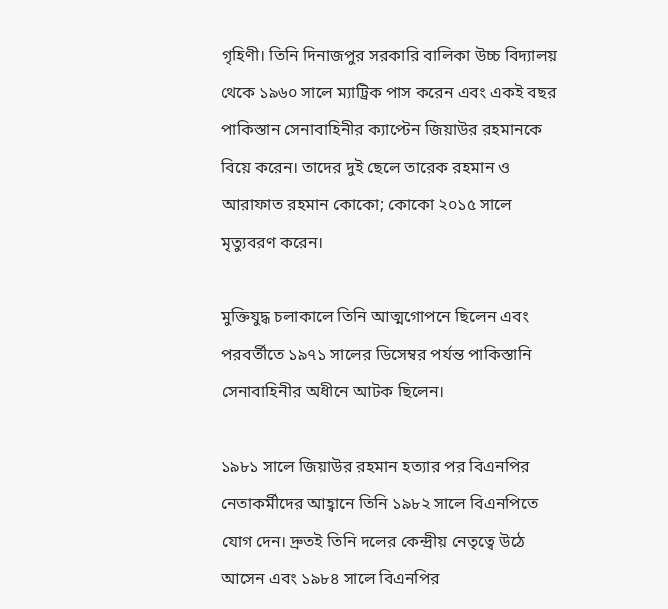গৃহিণী। তিনি দিনাজপুর সরকারি বালিকা উচ্চ বিদ্যালয় থেকে ১৯৬০ সালে ম্যাট্রিক পাস করেন এবং একই বছর পাকিস্তান সেনাবাহিনীর ক্যাপ্টেন জিয়াউর রহমানকে বিয়ে করেন। তাদের দুই ছেলে তারেক রহমান ও আরাফাত রহমান কোকো; কোকো ২০১৫ সালে মৃত্যুবরণ করেন।

মুক্তিযুদ্ধ চলাকালে তিনি আত্মগোপনে ছিলেন এবং পরবর্তীতে ১৯৭১ সালের ডিসেম্বর পর্যন্ত পাকিস্তানি সেনাবাহিনীর অধীনে আটক ছিলেন।

১৯৮১ সালে জিয়াউর রহমান হত্যার পর বিএনপির নেতাকর্মীদের আহ্বানে তিনি ১৯৮২ সালে বিএনপিতে যোগ দেন। দ্রুতই তিনি দলের কেন্দ্রীয় নেতৃত্বে উঠে আসেন এবং ১৯৮৪ সালে বিএনপির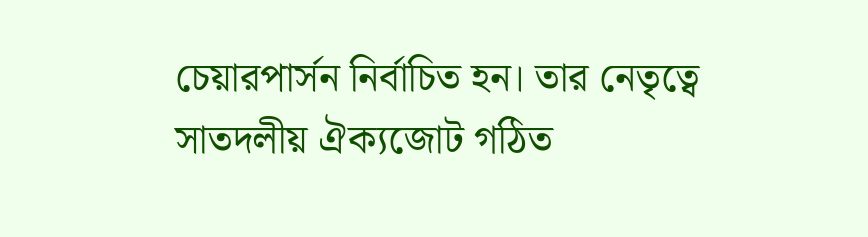চেয়ারপার্সন নির্বাচিত হন। তার নেতৃত্বে সাতদলীয় ঐক্যজোট গঠিত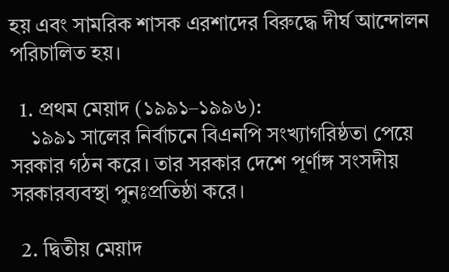হয় এবং সামরিক শাসক এরশাদের বিরুদ্ধে দীর্ঘ আন্দোলন পরিচালিত হয়।

  1. প্রথম মেয়াদ (১৯৯১–১৯৯৬):
    ১৯৯১ সালের নির্বাচনে বিএনপি সংখ্যাগরিষ্ঠতা পেয়ে সরকার গঠন করে। তার সরকার দেশে পূর্ণাঙ্গ সংসদীয় সরকারব্যবস্থা পুনঃপ্রতিষ্ঠা করে।

  2. দ্বিতীয় মেয়াদ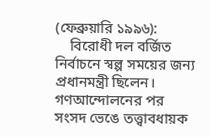(ফেব্রুয়ারি ১৯৯৬):
    বিরোধী দল বর্জিত নির্বাচনে স্বল্প সময়ের জন্য প্রধানমন্ত্রী ছিলেন। গণআন্দোলনের পর সংসদ ভেঙে তত্ত্বাবধায়ক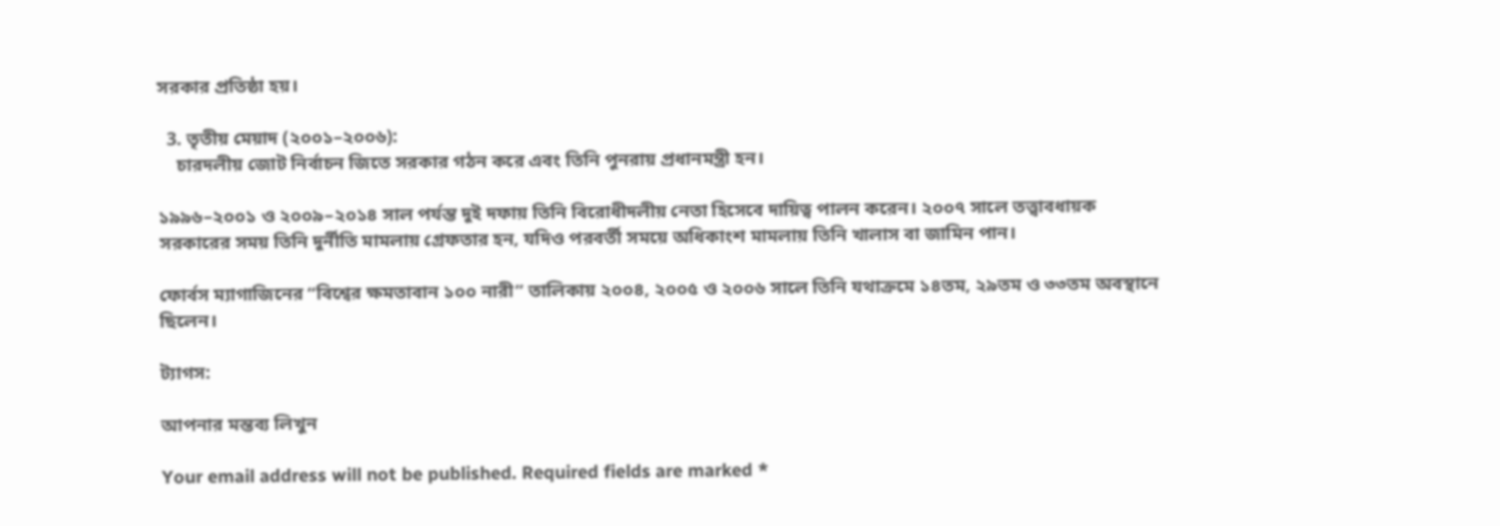সরকার প্রতিষ্ঠা হয়।

  3. তৃতীয় মেয়াদ (২০০১–২০০৬):
    চারদলীয় জোট নির্বাচন জিতে সরকার গঠন করে এবং তিনি পুনরায় প্রধানমন্ত্রী হন।

১৯৯৬–২০০১ ও ২০০৯–২০১৪ সাল পর্যন্ত দুই দফায় তিনি বিরোধীদলীয় নেতা হিসেবে দায়িত্ব পালন করেন। ২০০৭ সালে তত্ত্বাবধায়ক সরকারের সময় তিনি দুর্নীতি মামলায় গ্রেফতার হন, যদিও পরবর্তী সময়ে অধিকাংশ মামলায় তিনি খালাস বা জামিন পান।

ফোর্বস ম্যাগাজিনের “বিশ্বের ক্ষমতাবান ১০০ নারী” তালিকায় ২০০৪, ২০০৫ ও ২০০৬ সালে তিনি যথাক্রমে ১৪তম, ২৯তম ও ৩৩তম অবস্থানে ছিলেন।

ট্যাগস:

আপনার মন্তব্য লিখুন

Your email address will not be published. Required fields are marked *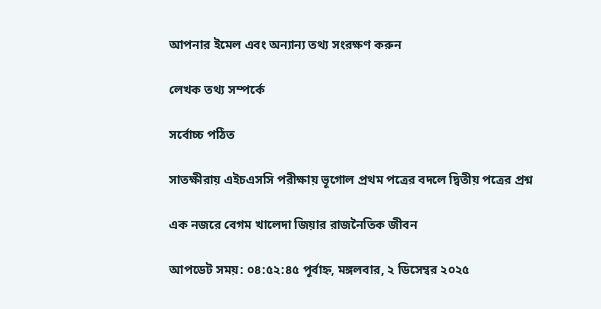আপনার ইমেল এবং অন্যান্য তথ্য সংরক্ষণ করুন

লেখক তথ্য সম্পর্কে

সর্বোচ্চ পঠিত

সাতক্ষীরায় এইচএসসি পরীক্ষায় ভূগোল প্রথম পত্রের বদলে দ্বিতীয় পত্রের প্রশ্ন

এক নজরে বেগম খালেদা জিয়ার রাজনৈতিক জীবন

আপডেট সময়: ০৪:৫২:৪৫ পূর্বাহ্ন, মঙ্গলবার, ২ ডিসেম্বর ২০২৫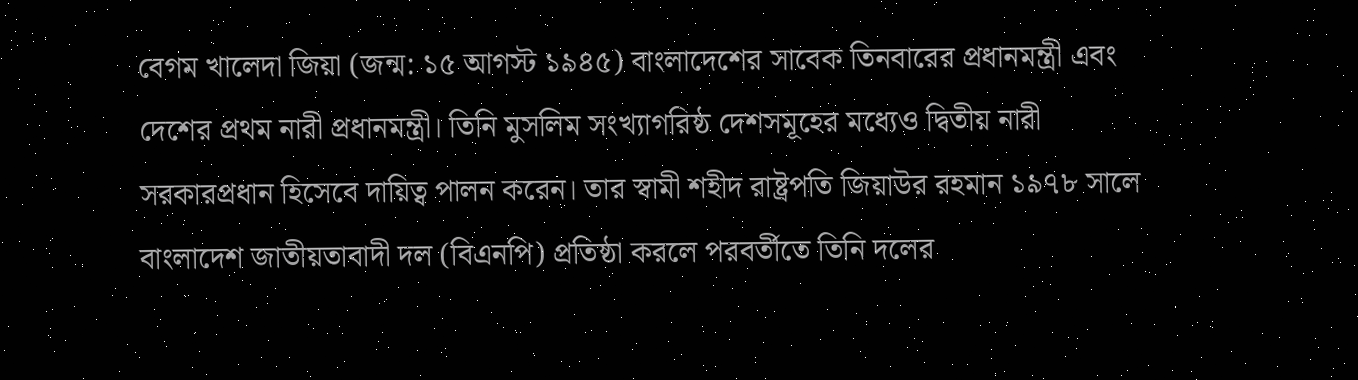বেগম খালেদা জিয়া (জন্ম: ১৫ আগস্ট ১৯৪৫) বাংলাদেশের সাবেক তিনবারের প্রধানমন্ত্রী এবং দেশের প্রথম নারী প্রধানমন্ত্রী। তিনি মুসলিম সংখ্যাগরিষ্ঠ দেশসমূহের মধ্যেও দ্বিতীয় নারী সরকারপ্রধান হিসেবে দায়িত্ব পালন করেন। তার স্বামী শহীদ রাষ্ট্রপতি জিয়াউর রহমান ১৯৭৮ সালে বাংলাদেশ জাতীয়তাবাদী দল (বিএনপি) প্রতিষ্ঠা করলে পরবর্তীতে তিনি দলের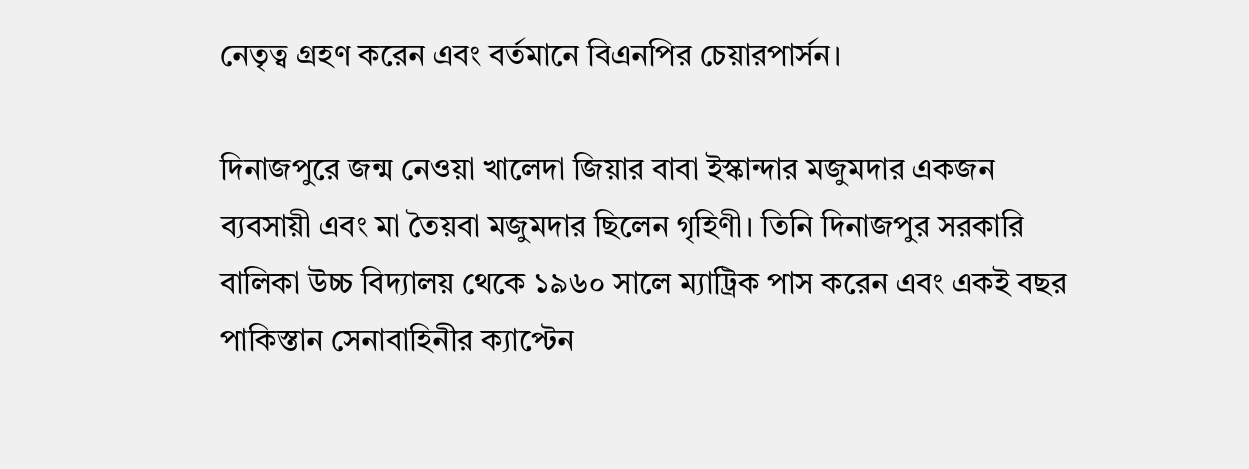নেতৃত্ব গ্রহণ করেন এবং বর্তমানে বিএনপির চেয়ারপার্সন।

দিনাজপুরে জন্ম নেওয়া খালেদা জিয়ার বাবা ইস্কান্দার মজুমদার একজন ব্যবসায়ী এবং মা তৈয়বা মজুমদার ছিলেন গৃহিণী। তিনি দিনাজপুর সরকারি বালিকা উচ্চ বিদ্যালয় থেকে ১৯৬০ সালে ম্যাট্রিক পাস করেন এবং একই বছর পাকিস্তান সেনাবাহিনীর ক্যাপ্টেন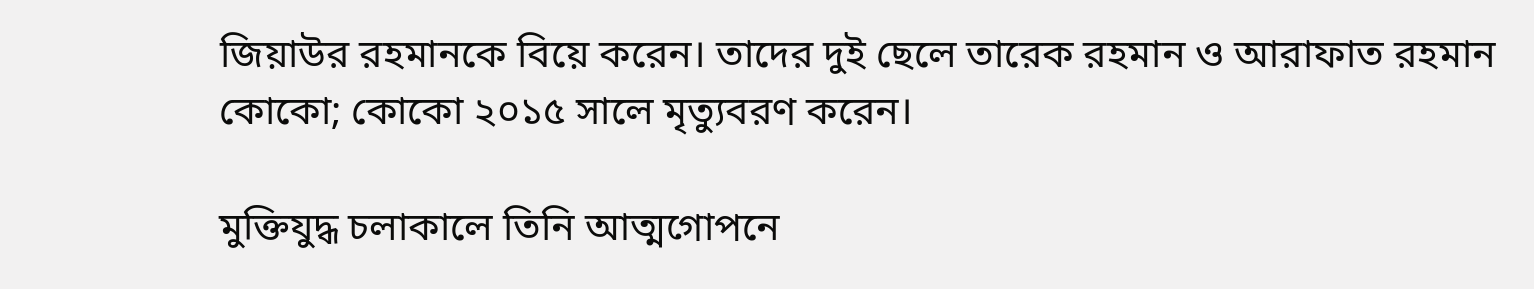জিয়াউর রহমানকে বিয়ে করেন। তাদের দুই ছেলে তারেক রহমান ও আরাফাত রহমান কোকো; কোকো ২০১৫ সালে মৃত্যুবরণ করেন।

মুক্তিযুদ্ধ চলাকালে তিনি আত্মগোপনে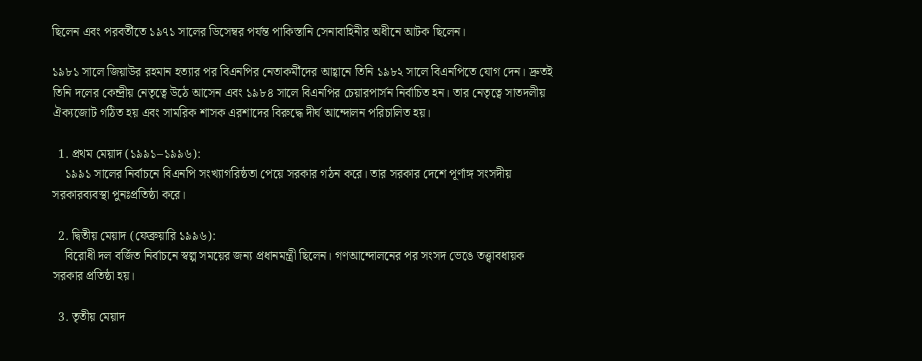ছিলেন এবং পরবর্তীতে ১৯৭১ সালের ডিসেম্বর পর্যন্ত পাকিস্তানি সেনাবাহিনীর অধীনে আটক ছিলেন।

১৯৮১ সালে জিয়াউর রহমান হত্যার পর বিএনপির নেতাকর্মীদের আহ্বানে তিনি ১৯৮২ সালে বিএনপিতে যোগ দেন। দ্রুতই তিনি দলের কেন্দ্রীয় নেতৃত্বে উঠে আসেন এবং ১৯৮৪ সালে বিএনপির চেয়ারপার্সন নির্বাচিত হন। তার নেতৃত্বে সাতদলীয় ঐক্যজোট গঠিত হয় এবং সামরিক শাসক এরশাদের বিরুদ্ধে দীর্ঘ আন্দোলন পরিচালিত হয়।

  1. প্রথম মেয়াদ (১৯৯১–১৯৯৬):
    ১৯৯১ সালের নির্বাচনে বিএনপি সংখ্যাগরিষ্ঠতা পেয়ে সরকার গঠন করে। তার সরকার দেশে পূর্ণাঙ্গ সংসদীয় সরকারব্যবস্থা পুনঃপ্রতিষ্ঠা করে।

  2. দ্বিতীয় মেয়াদ (ফেব্রুয়ারি ১৯৯৬):
    বিরোধী দল বর্জিত নির্বাচনে স্বল্প সময়ের জন্য প্রধানমন্ত্রী ছিলেন। গণআন্দোলনের পর সংসদ ভেঙে তত্ত্বাবধায়ক সরকার প্রতিষ্ঠা হয়।

  3. তৃতীয় মেয়াদ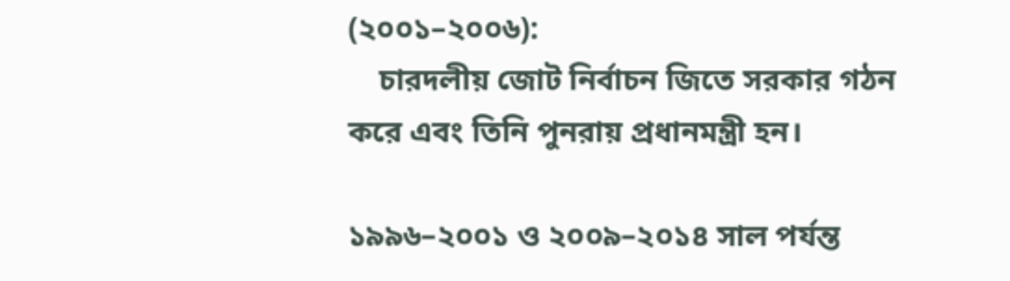(২০০১–২০০৬):
    চারদলীয় জোট নির্বাচন জিতে সরকার গঠন করে এবং তিনি পুনরায় প্রধানমন্ত্রী হন।

১৯৯৬–২০০১ ও ২০০৯–২০১৪ সাল পর্যন্ত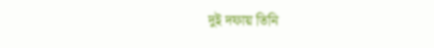দুই দফায় তিনি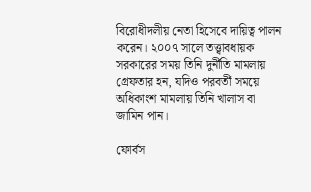বিরোধীদলীয় নেতা হিসেবে দায়িত্ব পালন করেন। ২০০৭ সালে তত্ত্বাবধায়ক সরকারের সময় তিনি দুর্নীতি মামলায় গ্রেফতার হন, যদিও পরবর্তী সময়ে অধিকাংশ মামলায় তিনি খালাস বা জামিন পান।

ফোর্বস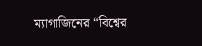ম্যাগাজিনের “বিশ্বের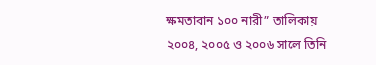ক্ষমতাবান ১০০ নারী” তালিকায় ২০০৪, ২০০৫ ও ২০০৬ সালে তিনি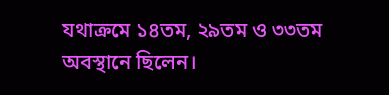যথাক্রমে ১৪তম, ২৯তম ও ৩৩তম অবস্থানে ছিলেন।